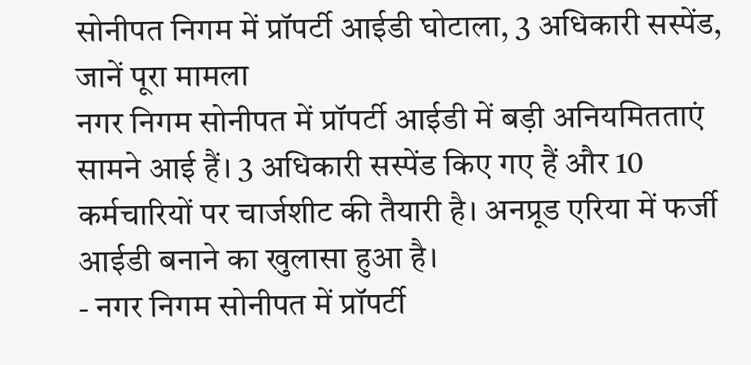सोनीपत निगम में प्रॉपर्टी आईडी घोटाला, 3 अधिकारी सस्पेंड, जानें पूरा मामला
नगर निगम सोनीपत में प्रॉपर्टी आईडी में बड़ी अनियमितताएं सामने आई हैं। 3 अधिकारी सस्पेंड किए गए हैं और 10 कर्मचारियों पर चार्जशीट की तैयारी है। अनप्रूड एरिया में फर्जी आईडी बनाने का खुलासा हुआ है।
- नगर निगम सोनीपत में प्रॉपर्टी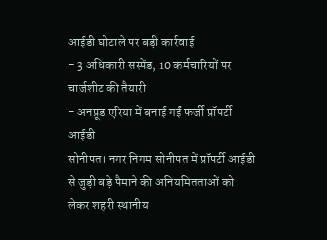आईडी घोटाले पर बड़ी कार्रवाई
- 3 अधिकारी सस्पेंड, 10 कर्मचारियों पर चार्जशीट की तैयारी
- अनप्रूड एरिया में बनाई गईं फर्जी प्रॉपर्टी आईडी
सोनीपत। नगर निगम सोनीपत में प्रॉपर्टी आईडी से जुड़ी बड़े पैमाने की अनियमितताओं को लेकर शहरी स्थानीय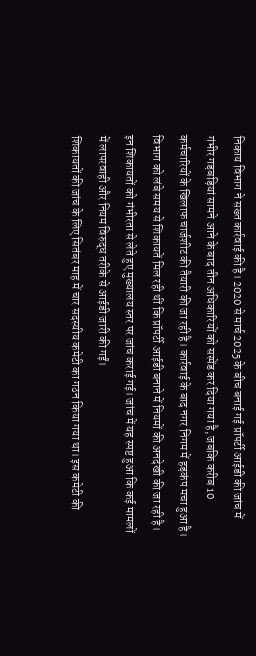निकाय विभाग ने सख्त कार्रवाई की है। 2020 से मार्च 2025 के बीच बनाई गई प्रॉपर्टी आईडी की जांच में गंभीर गड़बड़ियां सामने आने के बाद तीन अधिकारियों को सस्पेंड कर दिया गया है, जबकि करीब 10 कर्मचारियों के खिलाफ चार्जशीट की तैयारी की जा रही है। कार्रवाई के बाद नगर निगम में हड़कंप मचा हुआ है।
विभाग को लंबे समय से शिकायतें मिल रही थीं कि प्रॉपर्टी आईडी बनाने में नियमों की अनदेखी की जा रही है। इन शिकायतों को गंभीरता से लेते हुए मुख्यालय स्तर पर जांच कराई गई। जांच में यह स्पष्ट हुआ कि कई मामलों में लापरवाही और नियम विरुद्ध तरीके से आईडी जारी की गईं।
शिकायतों की जांच के लिए सितंबर माह में चार सदस्यीय कमेटी का गठन किया गया था। इस कमेटी की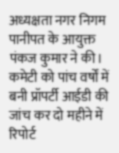अध्यक्षता नगर निगम पानीपत के आयुक्त पंकज कुमार ने की। कमेटी को पांच वर्षों में बनी प्रॉपर्टी आईडी की जांच कर दो महीने में रिपोर्ट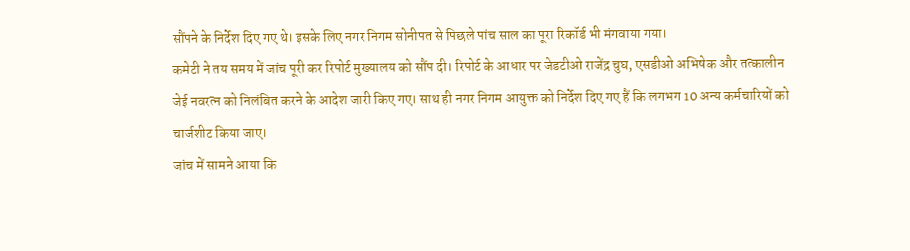सौंपने के निर्देश दिए गए थे। इसके लिए नगर निगम सोनीपत से पिछले पांच साल का पूरा रिकॉर्ड भी मंगवाया गया।
कमेटी ने तय समय में जांच पूरी कर रिपोर्ट मुख्यालय को सौंप दी। रिपोर्ट के आधार पर जेडटीओ राजेंद्र चुघ, एसडीओ अभिषेक और तत्कालीन जेई नवरत्न को निलंबित करने के आदेश जारी किए गए। साथ ही नगर निगम आयुक्त को निर्देश दिए गए हैं कि लगभग 10 अन्य कर्मचारियों को चार्जशीट किया जाए।
जांच में सामने आया कि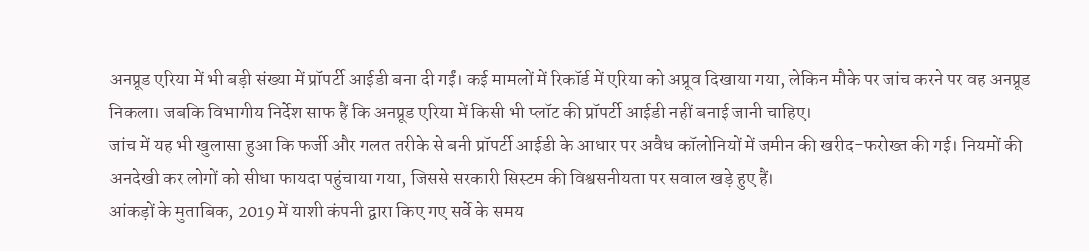अनप्रूड एरिया में भी बड़ी संख्या में प्रॉपर्टी आईडी बना दी गईं। कई मामलों में रिकॉर्ड में एरिया को अप्रूव दिखाया गया, लेकिन मौके पर जांच करने पर वह अनप्रूड निकला। जबकि विभागीय निर्देश साफ हैं कि अनप्रूड एरिया में किसी भी प्लॉट की प्रॉपर्टी आईडी नहीं बनाई जानी चाहिए।
जांच में यह भी खुलासा हुआ कि फर्जी और गलत तरीके से बनी प्रॉपर्टी आईडी के आधार पर अवैध कॉलोनियों में जमीन की खरीद-फरोख्त की गई। नियमों की अनदेखी कर लोगों को सीधा फायदा पहुंचाया गया, जिससे सरकारी सिस्टम की विश्वसनीयता पर सवाल खड़े हुए हैं।
आंकड़ों के मुताबिक, 2019 में याशी कंपनी द्वारा किए गए सर्वे के समय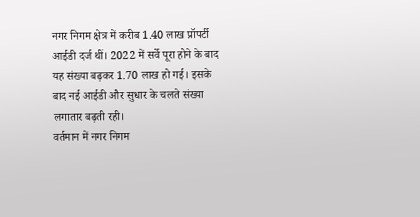नगर निगम क्षेत्र में करीब 1.40 लाख प्रॉपर्टी आईडी दर्ज थीं। 2022 में सर्वे पूरा होने के बाद यह संख्या बढ़कर 1.70 लाख हो गई। इसके बाद नई आईडी और सुधार के चलते संख्या लगातार बढ़ती रही।
वर्तमान में नगर निगम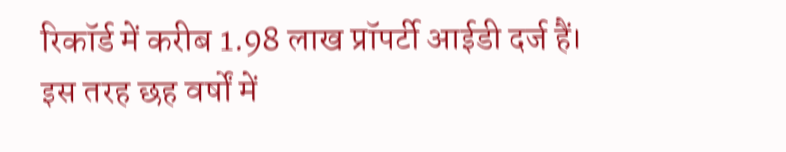रिकॉर्ड में करीब 1.98 लाख प्रॉपर्टी आईडी दर्ज हैं। इस तरह छह वर्षों में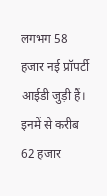लगभग 58 हजार नई प्रॉपर्टी आईडी जुड़ी हैं। इनमें से करीब 62 हजार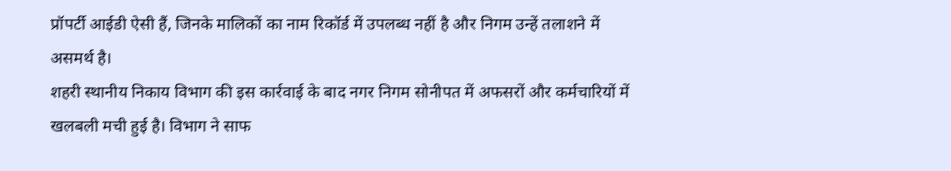प्रॉपर्टी आईडी ऐसी हैं, जिनके मालिकों का नाम रिकॉर्ड में उपलब्ध नहीं है और निगम उन्हें तलाशने में असमर्थ है।
शहरी स्थानीय निकाय विभाग की इस कार्रवाई के बाद नगर निगम सोनीपत में अफसरों और कर्मचारियों में खलबली मची हुई है। विभाग ने साफ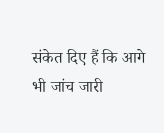संकेत दिए हैं कि आगे भी जांच जारी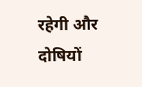रहेगी और दोषियों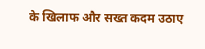के खिलाफ और सख्त कदम उठाए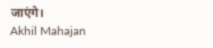जाएंगे।
Akhil Mahajan